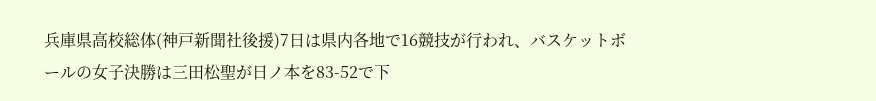兵庫県高校総体(神戸新聞社後援)7日は県内各地で16競技が行われ、バスケットボールの女子決勝は三田松聖が日ノ本を83-52で下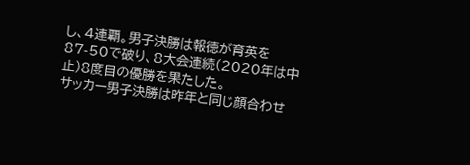し、4連覇。男子決勝は報徳が育英を87-50で破り、8大会連続(2020年は中止)8度目の優勝を果たした。
サッカー男子決勝は昨年と同じ顔合わせ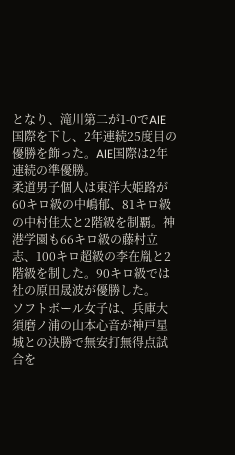となり、滝川第二が1-0でAIE国際を下し、2年連続25度目の優勝を飾った。AIE国際は2年連続の準優勝。
柔道男子個人は東洋大姫路が60キロ級の中嶋郁、81キロ級の中村佳太と2階級を制覇。神港学園も66キロ級の藤村立志、100キロ超級の李在胤と2階級を制した。90キロ級では社の原田晟波が優勝した。
ソフトボール女子は、兵庫大須磨ノ浦の山本心音が神戸星城との決勝で無安打無得点試合を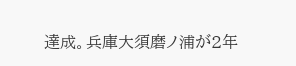達成。兵庫大須磨ノ浦が2年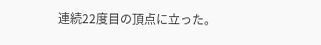連続22度目の頂点に立った。